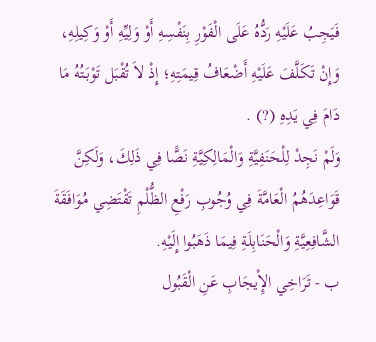فَيَجِبُ عَلَيْهِ رَدُّهُ عَلَى الْفَوْرِ بِنَفْسِهِ أَوْ وَلِيِّهِ أَوْ وَكِيلِهِ، وَإِنْ تَكَلَّفَ عَلَيْهِ أَضْعَافُ قِيمَتِهِ؛ إِذْ لاَ تُقْبَل تَوْبَتُهُ مَا دَامَ فِي يَدِهِ (?) .
وَلَمْ نَجِدْ لِلْحَنَفِيَّةِ وَالْمَالِكِيَّةِ نَصًّا فِي ذَلِكَ، وَلَكِنَّ قَوَاعِدَهُمُ الْعَامَّةَ فِي وُجُوبِ رَفْعِ الظُّلْمِ تَقْتَضِي مُوَافَقَةَ الشَّافِعِيَّةِ وَالْحَنَابِلَةِ فِيمَا ذَهَبُوا إِلَيْهِ.
ب - تَرَاخِي الإِْيجَابِ عَنِ الْقَبُول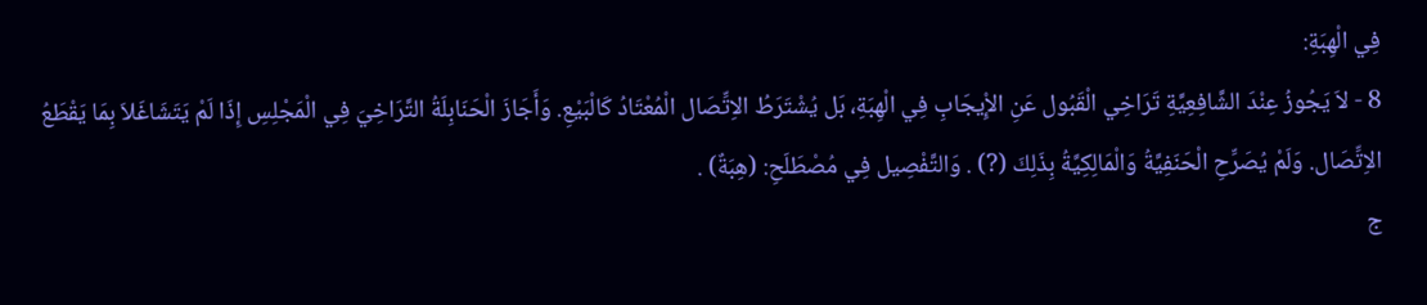فِي الْهِبَةِ:
8 - لاَ يَجُوزُ عِنْدَ الشَّافِعِيَّةِ تَرَاخِي الْقَبُول عَنِ الإِْيجَابِ فِي الْهِبَةِ، بَل يُشْتَرَطُ الاِتِّصَال الْمُعْتَادُ كَالْبَيْعِ. وَأَجَازَ الْحَنَابِلَةُ التَّرَاخِيَ فِي الْمَجْلِسِ إِذَا لَمْ يَتَشَاغَلاَ بِمَا يَقْطَعُ الاِتِّصَال. وَلَمْ يُصَرِّحِ الْحَنَفِيَّةُ وَالْمَالِكِيَّةُ بِذَلِكَ (?) . وَالتَّفْصِيل فِي مُصْطَلَحِ: (هِبَةٌ) .
ج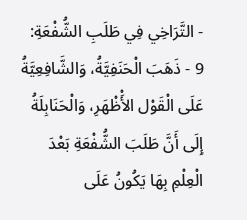- التَّرَاخِي فِي طَلَبِ الشُّفْعَةِ:
9 - ذَهَبَ الْحَنَفِيَّةُ، وَالشَّافِعِيَّةُ عَلَى الْقَوْل الأَْظْهَرِ، وَالْحَنَابِلَةُ إِلَى أَنَّ طَلَبَ الشُّفْعَةِ بَعْدَ الْعِلْمِ بِهَا يَكُونُ عَلَى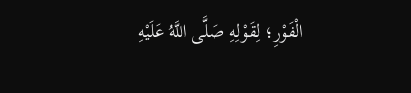الْفَوْرِ؛ لِقَوْلِهِ صَلَّى اللَّهُ عَلَيْهِ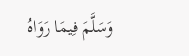وَسَلَّمَ فِيمَا رَوَاهُ